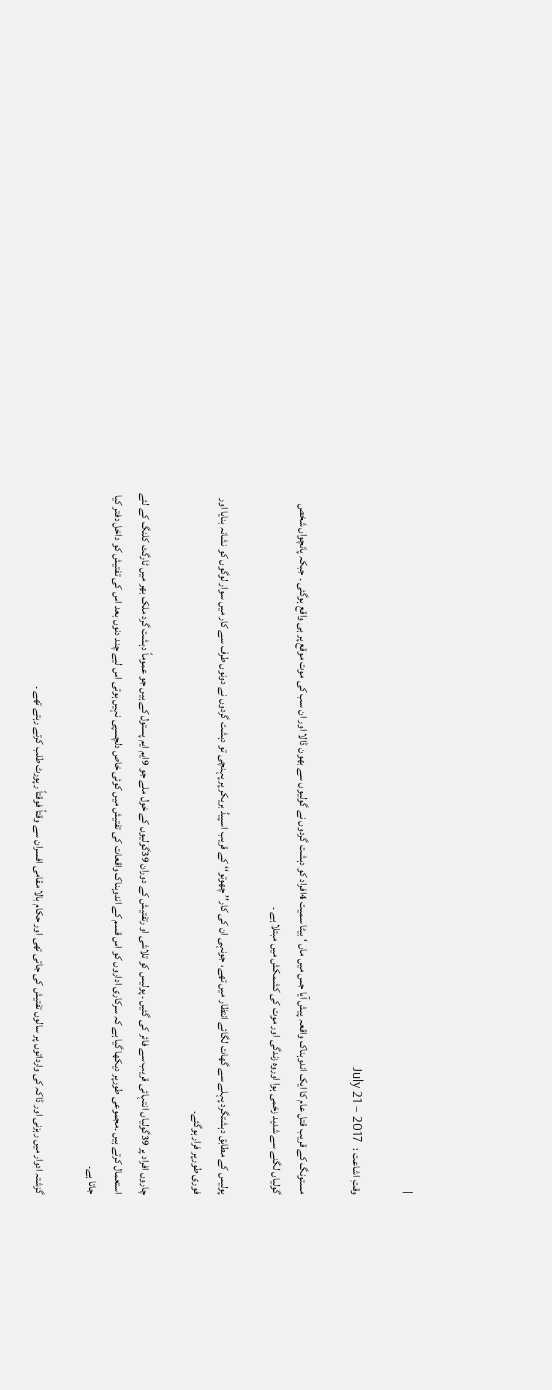|

وقتِ اشاعت :   July 21 – 2017

مستونگ کے قریب قتل عام کا ایک اندوہناک واقعہ پیش آیا جس میں ماں ‘ بیٹا سمیت 4افراد کو دہشت گردوں نے گولیوں سے بھون ڈالا اور ان سب کی موت موقع پر ہی واقع ہوگئی ۔ جبکہ پانچواں شخص گولیاں لگنے سے شدید زخمی ہوا اوروہ زندگی اور موت کی کشمکش میں مبتلا ہے ۔

پولیس کے مطابق دہشتگرد پہلے سے گھات لگائے انتظار میں تھے، جونہی ان کی کار’’ چھوتو‘‘ کے قریب اسپیڈ بریکر پر پہنچی تو دہشت گردوں نے دونوں طرف سے کار میں سوار لوگوں کو نشانہ بنایا اور فوری طورپر فرار ہوگئے۔

چاروں افراد پر 39گولیاں انتہائی قریب سے فائر کی گئیں ۔ پولیس کو تلاشی او رتفتیش کے دوران 39گولیوں کے خول ملے جو 9ایم ایم پستول کے ہیں جو عموماً دہشت گرد ملک بھر میں ٹارگٹ کلنگ کے لئے استعمال کرتے ہیں ۔مجموعی طورپر دیکھا گیا ہے کہ سرکاری اداروں کو اس قسم کے اندوہناک واقعات کی تفتیش میں کوئی خاص دلچسپی نہیں ہوتی اس لیے چند دنوں بعد اس کی تفتیش کو داخل دفتر کیا جاتا ہے۔

گزشتہ ادوار میں رہزنی اور ڈاکہ کی وارداتوں پر سالوں تفتیش کی جاتی تھی اور حکام بالا مقامی افسران سے وقتاً فوقتاً رپورٹ طلب کرتے رہتے تھے ۔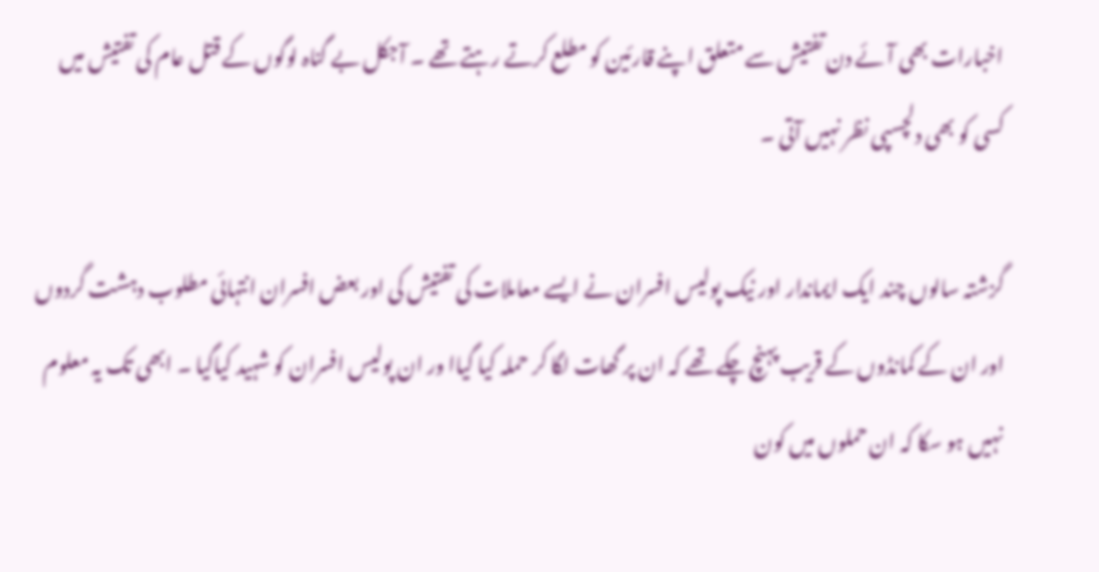اخبارات بھی آئے دن تفتیش سے متعلق اپنے قارئین کو مطلع کرتے رہتے تھے ۔ آجکل بے گناہ لوگوں کے قتل عام کی تفتیش میں کسی کو بھی دلچسپی نظر نہیں آتی ۔

گزشتہ سالوں چند ایک ایماندار اور نیک پولیس افسران نے ایسے معاملات کی تفتیش کی اور بعض افسران انتہائی مطلوب دہشت گردوں اور ان کے کمانڈوں کے قریب پہنچ چکے تھے کہ ان پر گھات لگا کر حملہ کیا گیاا ور ان پولیس افسران کو شہید کیاگیا ۔ ابھی تک یہ معلوم نہیں ہو سکا کہ ان حملوں میں کون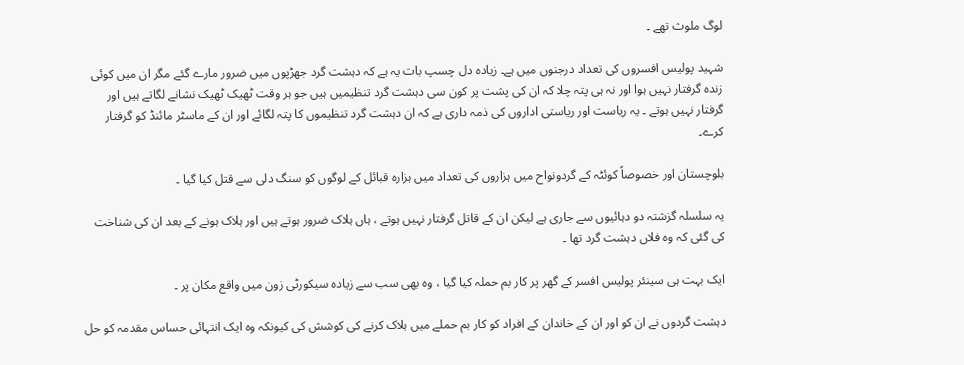لوگ ملوث تھے ۔

شہید پولیس افسروں کی تعداد درجنوں میں ہے۔ زیادہ دل چسپ بات یہ ہے کہ دہشت گرد جھڑپوں میں ضرور مارے گئے مگر ان میں کوئی زندہ گرفتار نہیں ہوا اور نہ ہی پتہ چلا کہ ان کی پشت پر کون سی دہشت گرد تنظیمیں ہیں جو ہر وقت ٹھیک ٹھیک نشانے لگاتے ہیں اور گرفتار نہیں ہوتے ۔ یہ ریاست اور ریاستی اداروں کی ذمہ داری ہے کہ ان دہشت گرد تنظیموں کا پتہ لگائے اور ان کے ماسٹر مائنڈ کو گرفتار کرے۔

بلوچستان اور خصوصاً کوئٹہ کے گردونواح میں ہزاروں کی تعداد میں ہزارہ قبائل کے لوگوں کو سنگ دلی سے قتل کیا گیا ۔

یہ سلسلہ گزشتہ دو دہائیوں سے جاری ہے لیکن ان کے قاتل گرفتار نہیں ہوتے ، ہاں ہلاک ضرور ہوتے ہیں اور ہلاک ہونے کے بعد ان کی شناخت کی گئی کہ وہ فلاں دہشت گرد تھا ۔

ایک بہت ہی سینئر پولیس افسر کے گھر پر کار بم حملہ کیا گیا ، وہ بھی سب سے زیادہ سیکورٹی زون میں واقع مکان پر ۔

دہشت گردوں نے ان کو اور ان کے خاندان کے افراد کو کار بم حملے میں ہلاک کرنے کی کوشش کی کیونکہ وہ ایک انتہائی حساس مقدمہ کو حل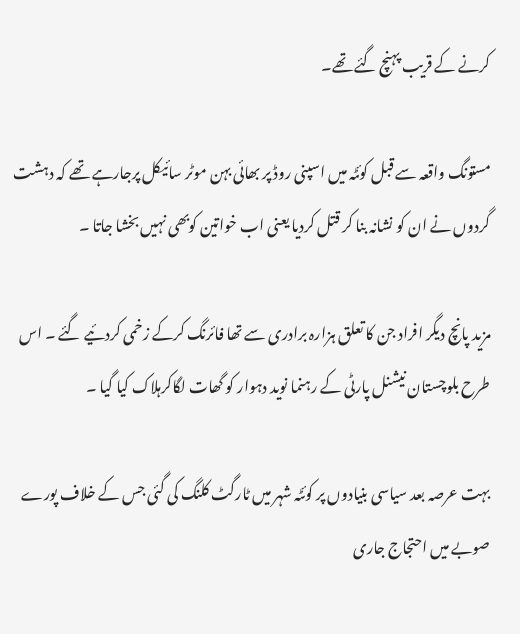کرنے کے قریب پہنچ گئے تھے۔

مستونگ واقعہ سے قبل کوئٹہ میں اسپنی روڈ پر بھائی بہن موٹر سائیکل پرجارہے تھے کہ دہشت گردوں نے ان کو نشانہ بنا کر قتل کردیا یعنی اب خواتین کوبھی نہیں بخشا جاتا ۔

مزید پانچ دیگر افراد جن کا تعلق ہزارہ برادری سے تھا فائرنگ کرکے زخمی کردئیے گئے ۔ اس طرح بلوچستان نیشنل پارٹی کے رہنما نوید دہوار کو گھات لگاکرہلاک کیا گیا ۔

بہت عرصہ بعد سیاسی بنیادوں پر کوئٹہ شہر میں ٹارگٹ کلنگ کی گئی جس کے خلاف پورے صوبے میں احتجاج جاری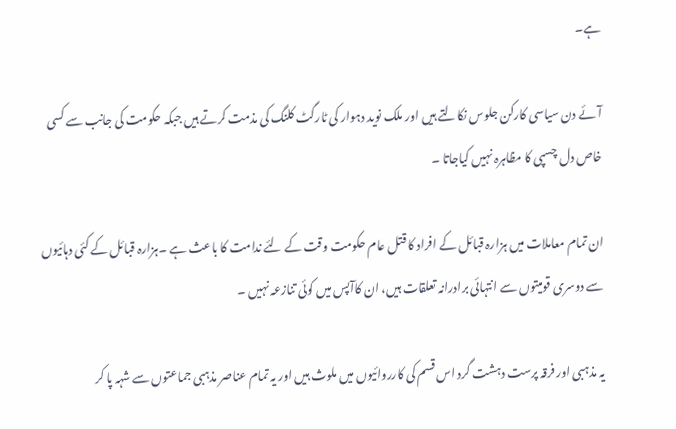ہے۔

آئے دن سیاسی کارکن جلوس نکالتے ہیں اور ملک نوید دہوار کی ٹارگٹ کلنگ کی مذمت کرتے ہیں جبکہ حکومت کی جانب سے کسی خاص دل چسپی کا مظاہرہ نہیں کیاجاتا ۔

ان تمام معاملات میں ہزارہ قبائل کے افراد کا قتل عام حکومت وقت کے لئے ندامت کا باعث ہے ۔ہزارہ قبائل کے کئی دہائیوں سے دوسری قومیتوں سے انتہائی برادرانہ تعلقات ہیں، ان کاآپس میں کوئی تنازعہ نہیں ۔

یہ مذہبی اور فرقہ پرست دہشت گرد اس قسم کی کارروائیوں میں ملوث ہیں اور یہ تمام عناصر مذہبی جماعتوں سے شہہ پا کر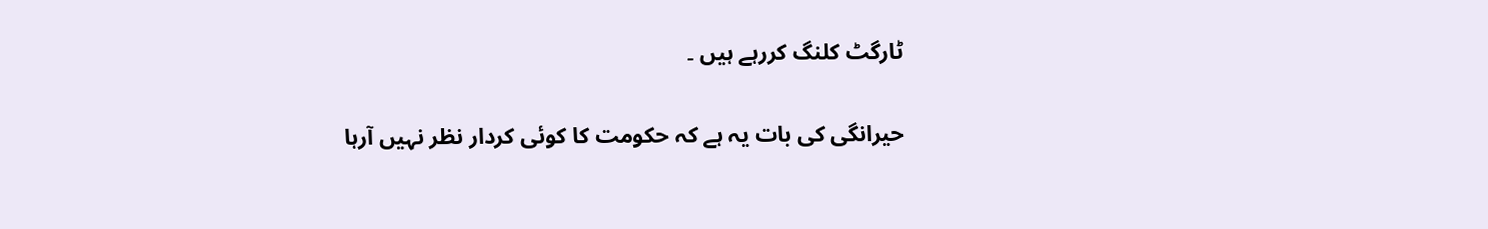ٹارگٹ کلنگ کررہے ہیں ۔

حیرانگی کی بات یہ ہے کہ حکومت کا کوئی کردار نظر نہیں آرہا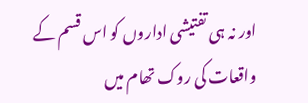اور نہ ہی تفتیشی اداروں کو اس قسم کے واقعات کی روک تھام میں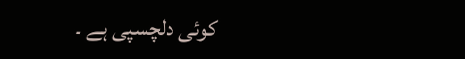کوئی دلچسپی ہے ۔